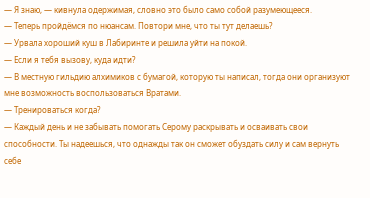— Я знаю, — кивнула одержимая, словно это было само собой разумеющееся.
— Теперь пройдёмся по нюансам. Повтори мне, что ты тут делаешь?
— Урвала хороший куш в Лабиринте и решила уйти на покой.
— Если я тебя вызову, куда идти?
— В местную гильдию алхимиков с бумагой, которую ты написал, тогда они организуют мне возможность воспользоваться Вратами.
— Тренироваться когда?
— Каждый день и не забывать помогать Серому раскрывать и осваивать свои способности. Ты надеешься, что однажды так он сможет обуздать силу и сам вернуть себе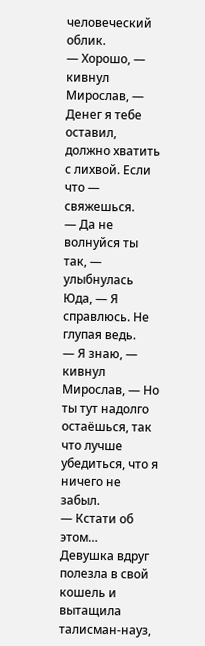человеческий облик.
— Хорошо, — кивнул Мирослав, — Денег я тебе оставил, должно хватить с лихвой. Если что — свяжешься.
— Да не волнуйся ты так, — улыбнулась Юда, — Я справлюсь. Не глупая ведь.
— Я знаю, — кивнул Мирослав, — Но ты тут надолго остаёшься, так что лучше убедиться, что я ничего не забыл.
— Кстати об этом…
Девушка вдруг полезла в свой кошель и вытащила талисман-науз,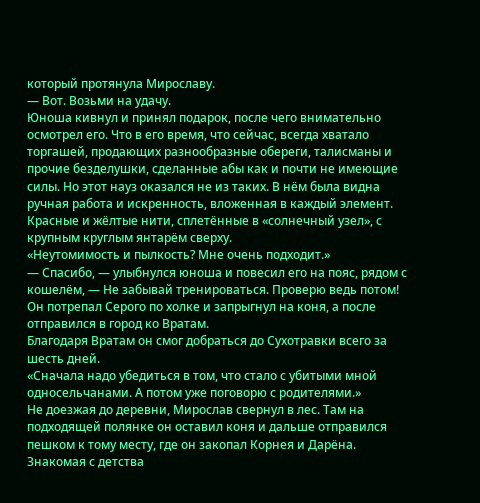который протянула Мирославу.
— Вот. Возьми на удачу.
Юноша кивнул и принял подарок, после чего внимательно осмотрел его. Что в его время, что сейчас, всегда хватало торгашей, продающих разнообразные обереги, талисманы и прочие безделушки, сделанные абы как и почти не имеющие силы. Но этот науз оказался не из таких. В нём была видна ручная работа и искренность, вложенная в каждый элемент. Красные и жёлтые нити, сплетённые в «солнечный узел», с крупным круглым янтарём сверху.
«Неутомимость и пылкость? Мне очень подходит.»
— Спасибо, — улыбнулся юноша и повесил его на пояс, рядом с кошелём, — Не забывай тренироваться. Проверю ведь потом!
Он потрепал Серого по холке и запрыгнул на коня, а после отправился в город ко Вратам.
Благодаря Вратам он смог добраться до Сухотравки всего за шесть дней.
«Сначала надо убедиться в том, что стало с убитыми мной односельчанами. А потом уже поговорю с родителями.»
Не доезжая до деревни, Мирослав свернул в лес. Там на подходящей полянке он оставил коня и дальше отправился пешком к тому месту, где он закопал Корнея и Дарёна.
Знакомая с детства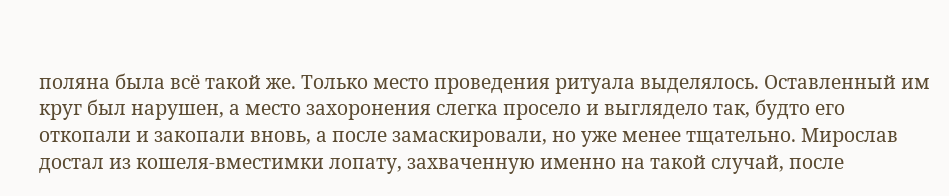поляна была всё такой же. Только место проведения ритуала выделялось. Оставленный им круг был нарушен, а место захоронения слегка просело и выглядело так, будто его откопали и закопали вновь, а после замаскировали, но уже менее тщательно. Мирослав достал из кошеля-вместимки лопату, захваченную именно на такой случай, после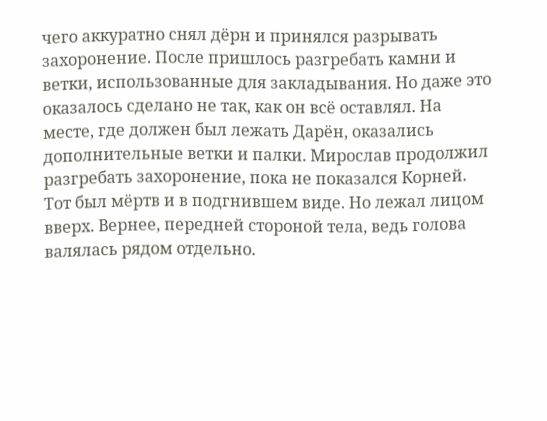чего аккуратно снял дёрн и принялся разрывать захоронение. После пришлось разгребать камни и ветки, использованные для закладывания. Но даже это оказалось сделано не так, как он всё оставлял. На месте, где должен был лежать Дарён, оказались дополнительные ветки и палки. Мирослав продолжил разгребать захоронение, пока не показался Корней. Тот был мёртв и в подгнившем виде. Но лежал лицом вверх. Вернее, передней стороной тела, ведь голова валялась рядом отдельно.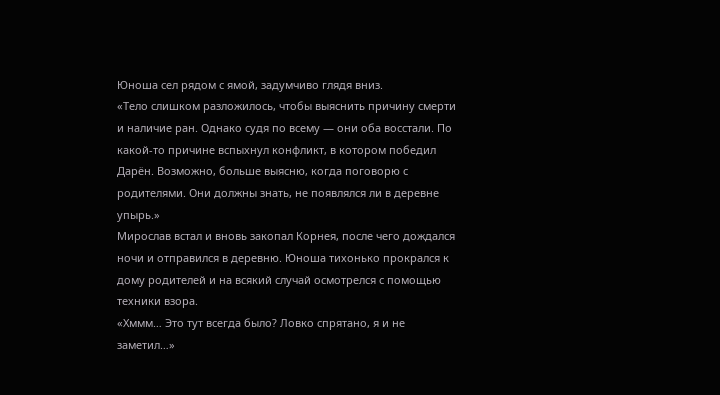Юноша сел рядом с ямой, задумчиво глядя вниз.
«Тело слишком разложилось, чтобы выяснить причину смерти и наличие ран. Однако судя по всему — они оба восстали. По какой-то причине вспыхнул конфликт, в котором победил Дарён. Возможно, больше выясню, когда поговорю с родителями. Они должны знать, не появлялся ли в деревне упырь.»
Мирослав встал и вновь закопал Корнея, после чего дождался ночи и отправился в деревню. Юноша тихонько прокрался к дому родителей и на всякий случай осмотрелся с помощью техники взора.
«Хммм… Это тут всегда было? Ловко спрятано, я и не заметил…»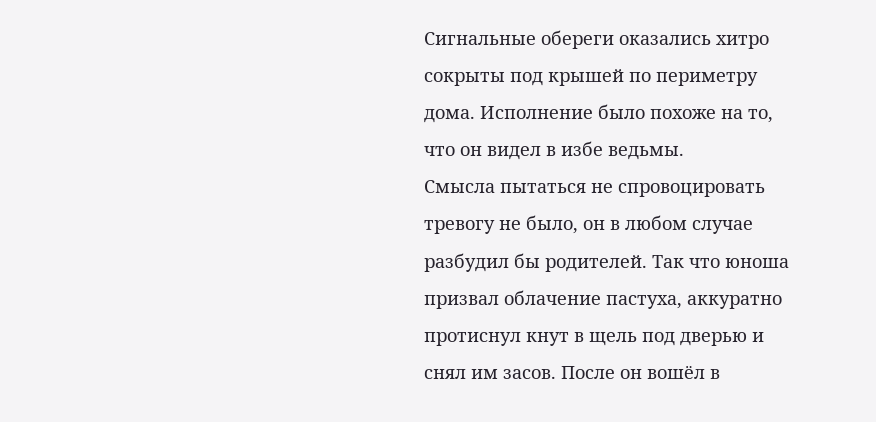Сигнальные обереги оказались хитро сокрыты под крышей по периметру дома. Исполнение было похоже на то, что он видел в избе ведьмы.
Смысла пытаться не спровоцировать тревогу не было, он в любом случае разбудил бы родителей. Так что юноша призвал облачение пастуха, аккуратно протиснул кнут в щель под дверью и снял им засов. После он вошёл в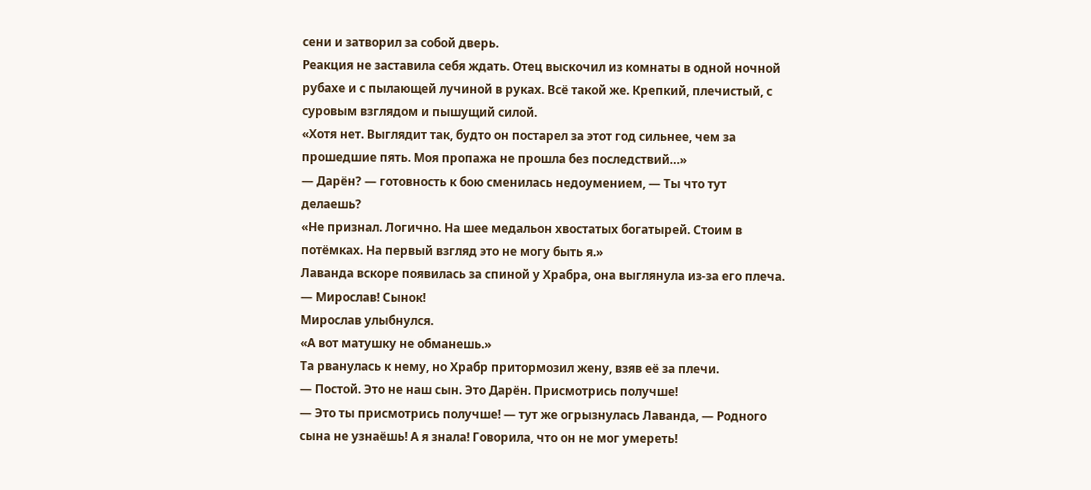сени и затворил за собой дверь.
Реакция не заставила себя ждать. Отец выскочил из комнаты в одной ночной рубахе и с пылающей лучиной в руках. Всё такой же. Крепкий, плечистый, с суровым взглядом и пышущий силой.
«Хотя нет. Выглядит так, будто он постарел за этот год сильнее, чем за прошедшие пять. Моя пропажа не прошла без последствий…»
— Дарён? — готовность к бою сменилась недоумением, — Ты что тут делаешь?
«Не признал. Логично. На шее медальон хвостатых богатырей. Стоим в потёмках. На первый взгляд это не могу быть я.»
Лаванда вскоре появилась за спиной у Храбра, она выглянула из-за его плеча.
— Мирослав! Сынок!
Мирослав улыбнулся.
«А вот матушку не обманешь.»
Та рванулась к нему, но Храбр притормозил жену, взяв её за плечи.
— Постой. Это не наш сын. Это Дарён. Присмотрись получше!
— Это ты присмотрись получше! — тут же огрызнулась Лаванда, — Родного сына не узнаёшь! А я знала! Говорила, что он не мог умереть!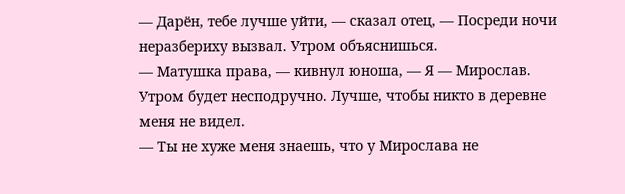— Дарён, тебе лучше уйти, — сказал отец, — Посреди ночи неразбериху вызвал. Утром объяснишься.
— Матушка права, — кивнул юноша, — Я — Мирослав. Утром будет несподручно. Лучше, чтобы никто в деревне меня не видел.
— Ты не хуже меня знаешь, что у Мирослава не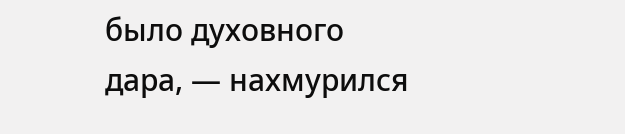было духовного дара, — нахмурился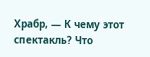Храбр, — К чему этот спектакль? Что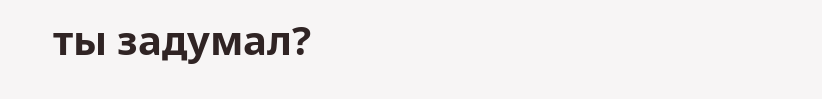ты задумал?